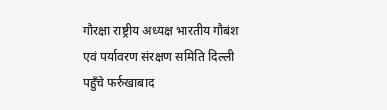गौरक्षा राष्ट्रीय अध्यक्ष भारतीय गौबंश एवं पर्यावरण संरक्षण समिति दिल्ली पहुँचे फर्रुखाबाद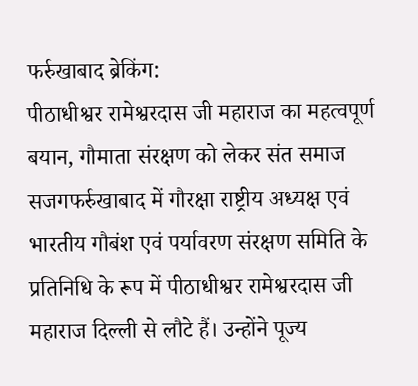फर्रुखाबाद ब्रेकिंग:
पीठाधीश्वर रामेश्वरदास जी महाराज का महत्वपूर्ण बयान, गौमाता संरक्षण को लेकर संत समाज सजगफर्रुखाबाद में गौरक्षा राष्ट्रीय अध्यक्ष एवं भारतीय गौबंश एवं पर्यावरण संरक्षण समिति के प्रतिनिधि के रूप में पीठाधीश्वर रामेश्वरदास जी महाराज दिल्ली से लौटे हैं। उन्होंने पूज्य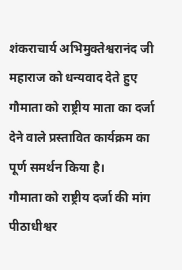शंकराचार्य अभिमुक्तेश्वरानंद जी महाराज को धन्यवाद देते हुए गौमाता को राष्ट्रीय माता का दर्जा देने वाले प्रस्तावित कार्यक्रम का पूर्ण समर्थन किया है।
गौमाता को राष्ट्रीय दर्जा की मांग
पीठाधीश्वर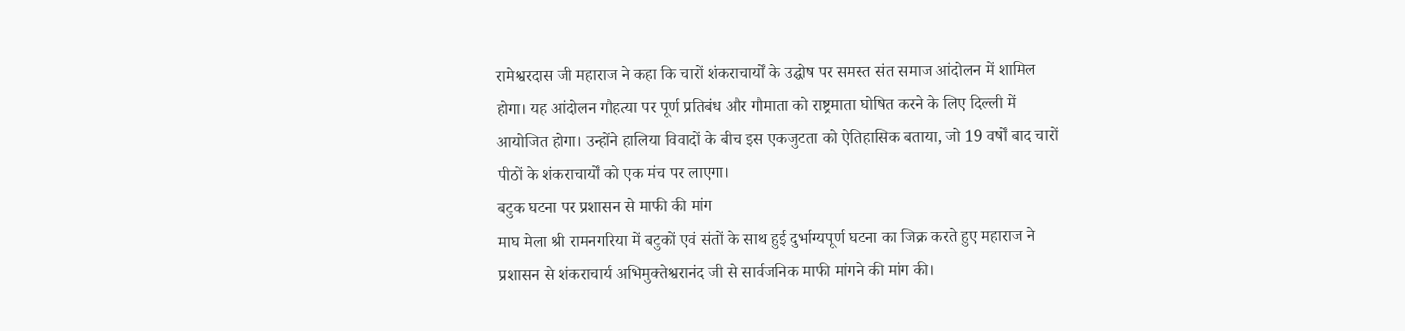रामेश्वरदास जी महाराज ने कहा कि चारों शंकराचार्यों के उद्घोष पर समस्त संत समाज आंदोलन में शामिल होगा। यह आंदोलन गौहत्या पर पूर्ण प्रतिबंध और गौमाता को राष्ट्रमाता घोषित करने के लिए दिल्ली में आयोजित होगा। उन्होंने हालिया विवादों के बीच इस एकजुटता को ऐतिहासिक बताया, जो 19 वर्षों बाद चारों पीठों के शंकराचार्यों को एक मंच पर लाएगा।
बटुक घटना पर प्रशासन से माफी की मांग
माघ मेला श्री रामनगरिया में बटुकों एवं संतों के साथ हुई दुर्भाग्यपूर्ण घटना का जिक्र करते हुए महाराज ने प्रशासन से शंकराचार्य अभिमुक्तेश्वरानंद जी से सार्वजनिक माफी मांगने की मांग की।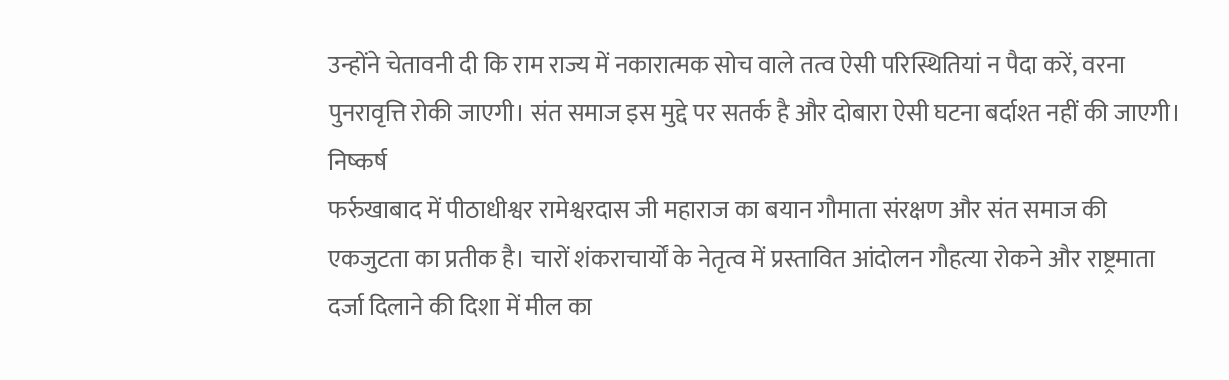उन्होंने चेतावनी दी कि राम राज्य में नकारात्मक सोच वाले तत्व ऐसी परिस्थितियां न पैदा करें, वरना पुनरावृत्ति रोकी जाएगी। संत समाज इस मुद्दे पर सतर्क है और दोबारा ऐसी घटना बर्दाश्त नहीं की जाएगी।
निष्कर्ष
फर्रुखाबाद में पीठाधीश्वर रामेश्वरदास जी महाराज का बयान गौमाता संरक्षण और संत समाज की एकजुटता का प्रतीक है। चारों शंकराचार्यों के नेतृत्व में प्रस्तावित आंदोलन गौहत्या रोकने और राष्ट्रमाता दर्जा दिलाने की दिशा में मील का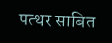पत्थर साबित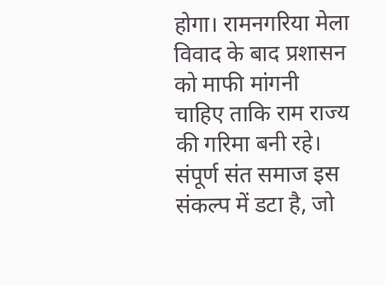होगा। रामनगरिया मेला विवाद के बाद प्रशासन को माफी मांगनी चाहिए ताकि राम राज्य की गरिमा बनी रहे। संपूर्ण संत समाज इस संकल्प में डटा है, जो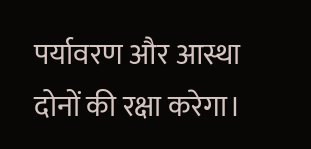पर्यावरण और आस्था दोनों की रक्षा करेगा।